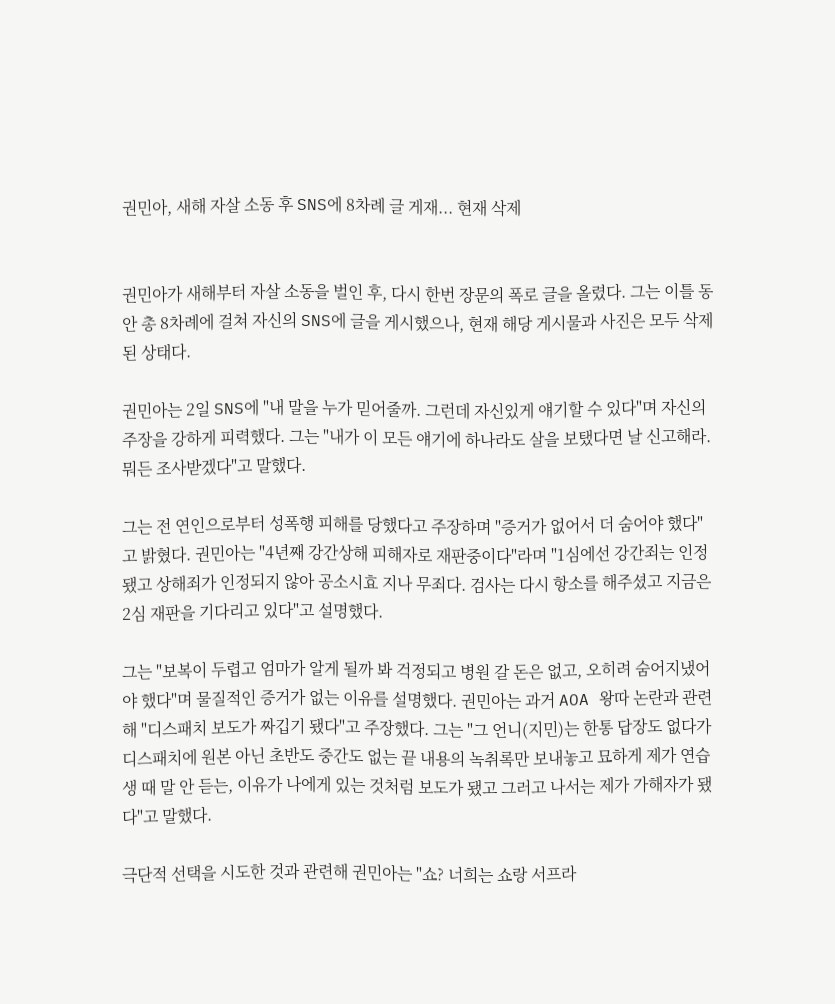권민아, 새해 자살 소동 후 SNS에 8차례 글 게재... 현재 삭제


권민아가 새해부터 자살 소동을 벌인 후, 다시 한번 장문의 폭로 글을 올렸다. 그는 이틀 동안 총 8차례에 걸쳐 자신의 SNS에 글을 게시했으나, 현재 해당 게시물과 사진은 모두 삭제된 상태다.

권민아는 2일 SNS에 "내 말을 누가 믿어줄까. 그런데 자신있게 얘기할 수 있다"며 자신의 주장을 강하게 피력했다. 그는 "내가 이 모든 얘기에 하나라도 살을 보탰다면 날 신고해라. 뭐든 조사받겠다"고 말했다.

그는 전 연인으로부터 성폭행 피해를 당했다고 주장하며 "증거가 없어서 더 숨어야 했다"고 밝혔다. 권민아는 "4년째 강간상해 피해자로 재판중이다"라며 "1심에선 강간죄는 인정됐고 상해죄가 인정되지 않아 공소시효 지나 무죄다. 검사는 다시 항소를 해주셨고 지금은 2심 재판을 기다리고 있다"고 설명했다.

그는 "보복이 두렵고 엄마가 알게 될까 봐 걱정되고 병원 갈 돈은 없고, 오히려 숨어지냈어야 했다"며 물질적인 증거가 없는 이유를 설명했다. 권민아는 과거 AOA 왕따 논란과 관련해 "디스패치 보도가 짜깁기 됐다"고 주장했다. 그는 "그 언니(지민)는 한통 답장도 없다가 디스패치에 원본 아닌 초반도 중간도 없는 끝 내용의 녹취록만 보내놓고 묘하게 제가 연습생 때 말 안 듣는, 이유가 나에게 있는 것처럼 보도가 됐고 그러고 나서는 제가 가해자가 됐다"고 말했다.

극단적 선택을 시도한 것과 관련해 권민아는 "쇼? 너희는 쇼랑 서프라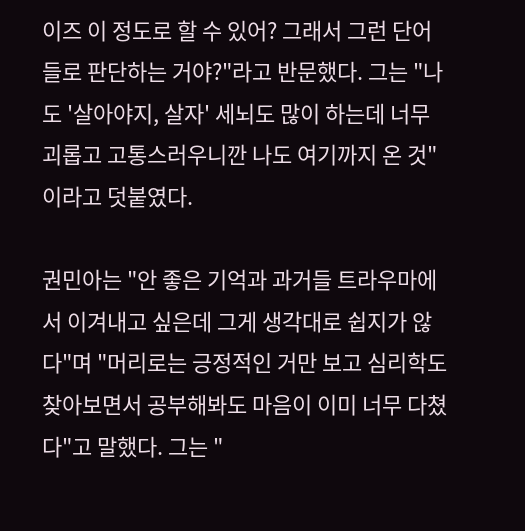이즈 이 정도로 할 수 있어? 그래서 그런 단어들로 판단하는 거야?"라고 반문했다. 그는 "나도 '살아야지, 살자' 세뇌도 많이 하는데 너무 괴롭고 고통스러우니깐 나도 여기까지 온 것"이라고 덧붙였다.

권민아는 "안 좋은 기억과 과거들 트라우마에서 이겨내고 싶은데 그게 생각대로 쉽지가 않다"며 "머리로는 긍정적인 거만 보고 심리학도 찾아보면서 공부해봐도 마음이 이미 너무 다쳤다"고 말했다. 그는 "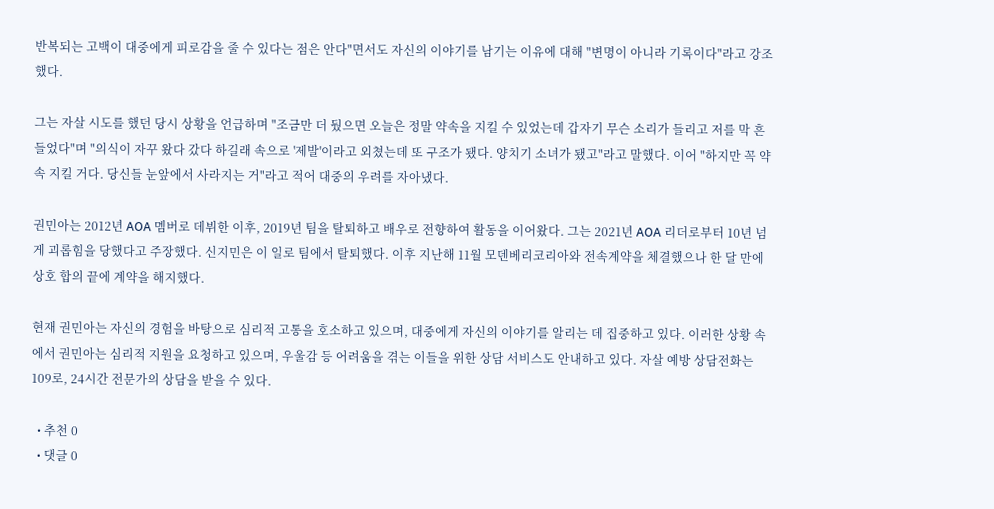반복되는 고백이 대중에게 피로감을 줄 수 있다는 점은 안다"면서도 자신의 이야기를 남기는 이유에 대해 "변명이 아니라 기록이다"라고 강조했다.

그는 자살 시도를 했던 당시 상황을 언급하며 "조금만 더 뒀으면 오늘은 정말 약속을 지킬 수 있었는데 갑자기 무슨 소리가 들리고 저를 막 흔들었다"며 "의식이 자꾸 왔다 갔다 하길래 속으로 '제발'이라고 외쳤는데 또 구조가 됐다. 양치기 소녀가 됐고"라고 말했다. 이어 "하지만 꼭 약속 지킬 거다. 당신들 눈앞에서 사라지는 거"라고 적어 대중의 우려를 자아냈다.

권민아는 2012년 AOA 멤버로 데뷔한 이후, 2019년 팀을 탈퇴하고 배우로 전향하여 활동을 이어왔다. 그는 2021년 AOA 리더로부터 10년 넘게 괴롭힘을 당했다고 주장했다. 신지민은 이 일로 팀에서 탈퇴했다. 이후 지난해 11월 모덴베리코리아와 전속계약을 체결했으나 한 달 만에 상호 합의 끝에 계약을 해지했다.

현재 권민아는 자신의 경험을 바탕으로 심리적 고통을 호소하고 있으며, 대중에게 자신의 이야기를 알리는 데 집중하고 있다. 이러한 상황 속에서 권민아는 심리적 지원을 요청하고 있으며, 우울감 등 어려움을 겪는 이들을 위한 상담 서비스도 안내하고 있다. 자살 예방 상담전화는 109로, 24시간 전문가의 상담을 받을 수 있다.

  • 추천 0
  • 댓글 0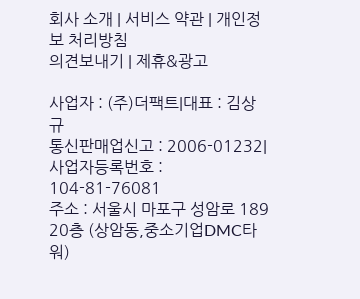회사 소개 | 서비스 약관 | 개인정보 처리방침
의견보내기 | 제휴&광고

사업자 : (주)더팩트|대표 : 김상규
통신판매업신고 : 2006-01232|사업자등록번호 : 104-81-76081
주소 : 서울시 마포구 성암로 189 20층 (상암동,중소기업DMC타워)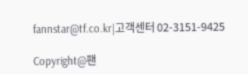fannstar@tf.co.kr|고객센터 02-3151-9425

Copyright@팬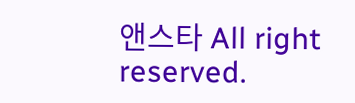앤스타 All right reserved.